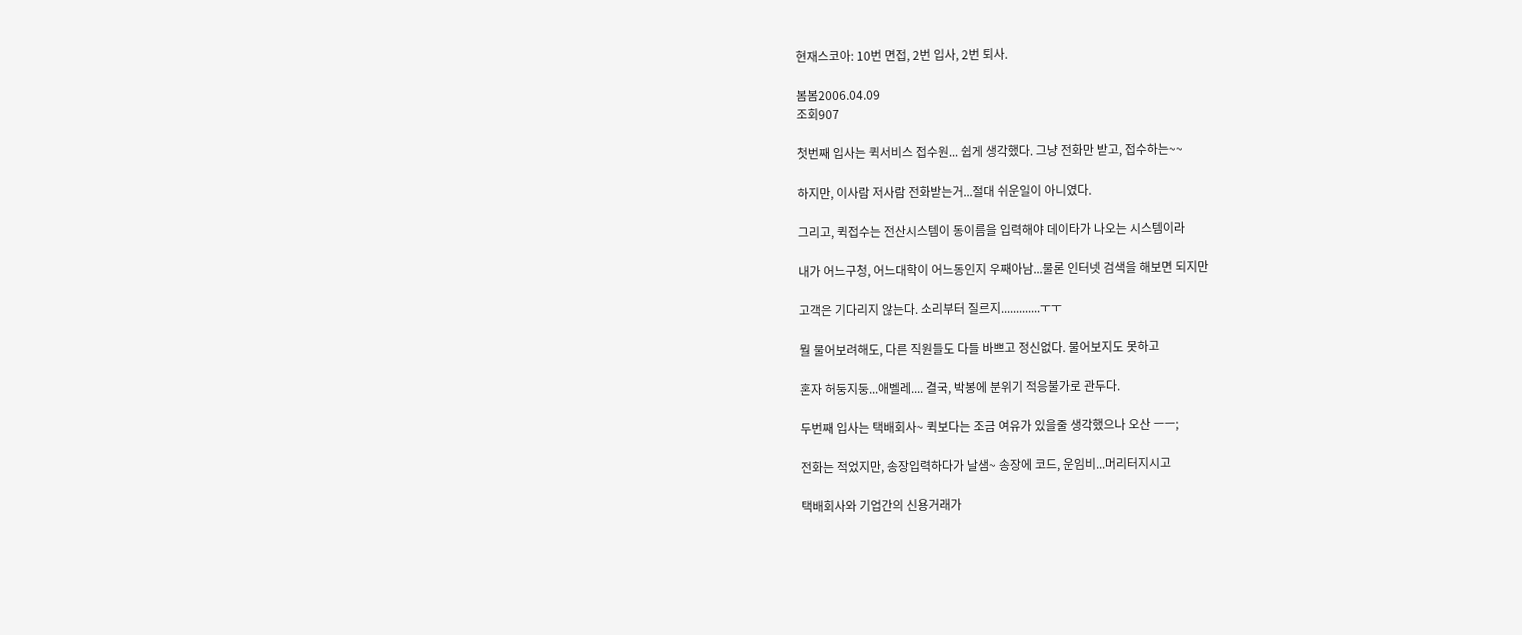현재스코아: 10번 면접, 2번 입사, 2번 퇴사.

봄봄2006.04.09
조회907

첫번째 입사는 퀵서비스 접수원... 쉽게 생각했다. 그냥 전화만 받고, 접수하는~~

하지만, 이사람 저사람 전화받는거...절대 쉬운일이 아니였다.

그리고, 퀵접수는 전산시스템이 동이름을 입력해야 데이타가 나오는 시스템이라

내가 어느구청, 어느대학이 어느동인지 우째아남...물론 인터넷 검색을 해보면 되지만

고객은 기다리지 않는다. 소리부터 질르지.............ㅜㅜ

뭘 물어보려해도, 다른 직원들도 다들 바쁘고 정신없다. 물어보지도 못하고

혼자 허둥지둥...애벨레.... 결국, 박봉에 분위기 적응불가로 관두다.

두번째 입사는 택배회사~ 퀵보다는 조금 여유가 있을줄 생각했으나 오산 ㅡㅡ;

전화는 적었지만, 송장입력하다가 날샘~ 송장에 코드, 운임비...머리터지시고

택배회사와 기업간의 신용거래가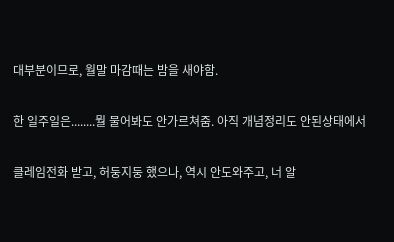대부분이므로, 월말 마감때는 밤을 새야함.

한 일주일은........뭘 물어봐도 안가르쳐줌. 아직 개념정리도 안된상태에서

클레임전화 받고, 허둥지둥 했으나, 역시 안도와주고, 너 알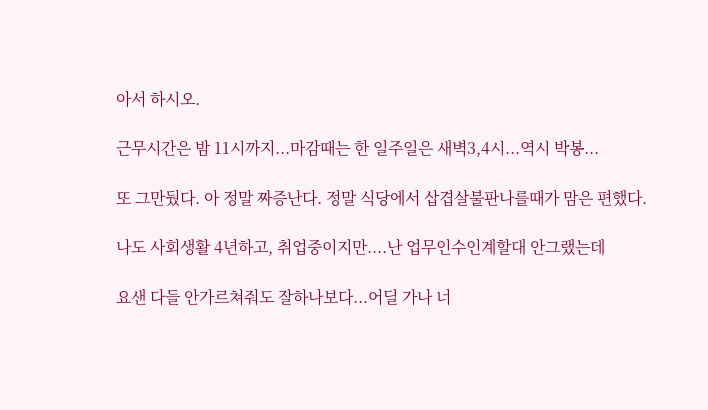아서 하시오.

근무시간은 밤 11시까지...마감때는 한 일주일은 새벽3,4시...역시 박봉...

또 그만뒀다. 아 정말 짜증난다. 정말 식당에서 삽겹살불판나를때가 맘은 편했다.

나도 사회생활 4년하고, 취업중이지만....난 업무인수인계할대 안그랬는데

요샌 다들 안가르쳐줘도 잘하나보다...어딜 가나 너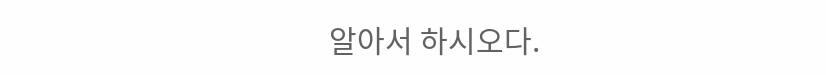알아서 하시오다.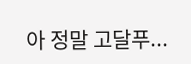아 정말 고달푸...